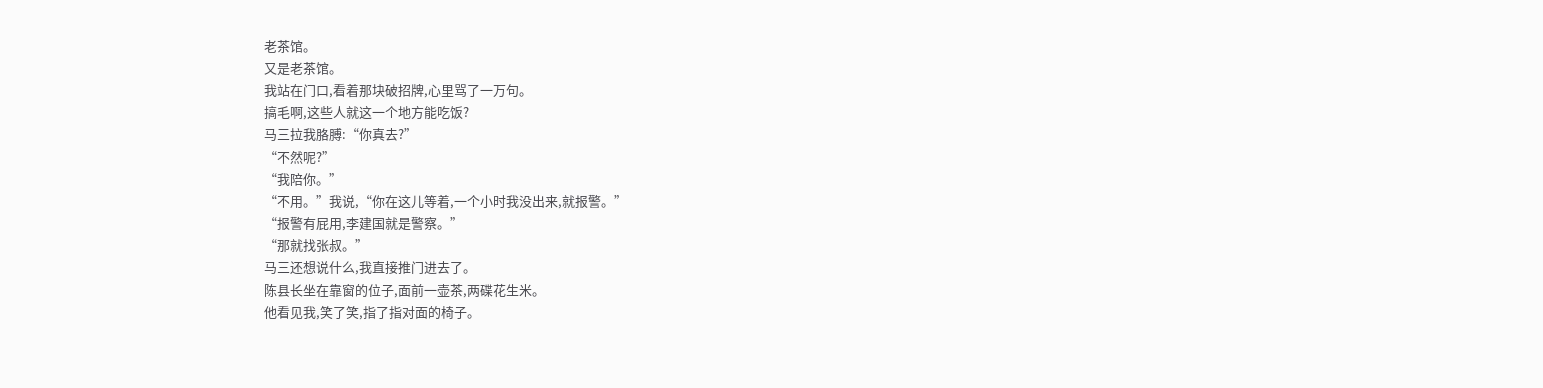老茶馆。
又是老茶馆。
我站在门口,看着那块破招牌,心里骂了一万句。
搞毛啊,这些人就这一个地方能吃饭?
马三拉我胳膊:“你真去?”
“不然呢?”
“我陪你。”
“不用。”我说,“你在这儿等着,一个小时我没出来,就报警。”
“报警有屁用,李建国就是警察。”
“那就找张叔。”
马三还想说什么,我直接推门进去了。
陈县长坐在靠窗的位子,面前一壶茶,两碟花生米。
他看见我,笑了笑,指了指对面的椅子。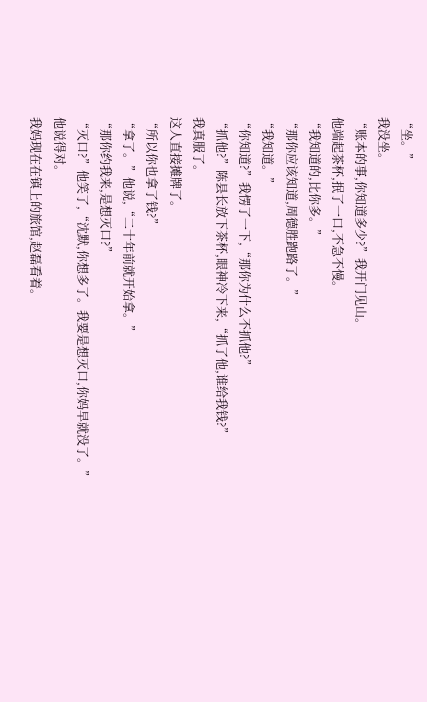“坐。”
我没坐。
“账本的事,你知道多少?”我开门见山。
他端起茶杯,抿了一口,不急不慢。
“我知道的,比你多。”
“那你应该知道,周德胜跑路了。”
“我知道。”
“你知道?”我愣了一下,“那你为什么不抓他?”
“抓他?”陈县长放下茶杯,眼神冷下来,“抓了他,谁给我钱?”
我真服了。
这人直接摊牌了。
“所以你也拿了钱?”
“拿了。”他说,“二十年前就开始拿。”
“那你约我来,是想灭口?”
“灭口?”他笑了,“沈默,你想多了。我要是想灭口,你妈早就没了。”
他说得对。
我妈现在在镇上的旅馆,赵磊看着。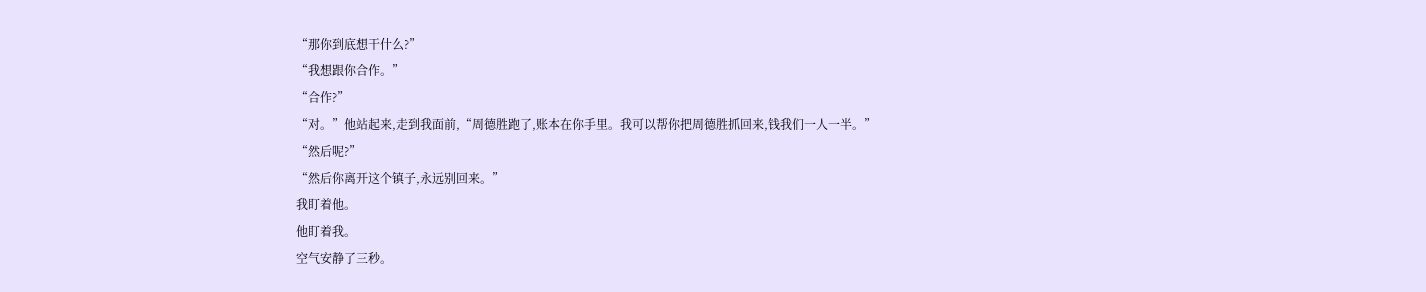“那你到底想干什么?”
“我想跟你合作。”
“合作?”
“对。”他站起来,走到我面前,“周德胜跑了,账本在你手里。我可以帮你把周德胜抓回来,钱我们一人一半。”
“然后呢?”
“然后你离开这个镇子,永远别回来。”
我盯着他。
他盯着我。
空气安静了三秒。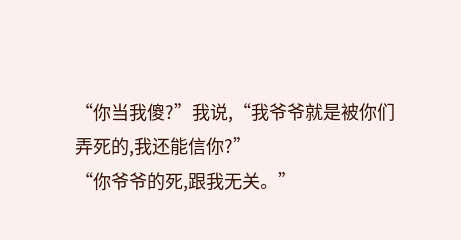“你当我傻?”我说,“我爷爷就是被你们弄死的,我还能信你?”
“你爷爷的死,跟我无关。”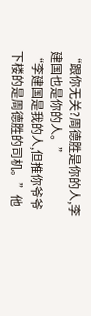“跟你无关?周德胜是你的人,李建国也是你的人。”
“李建国是我的人,但推你爷爷下楼的是周德胜的司机。”他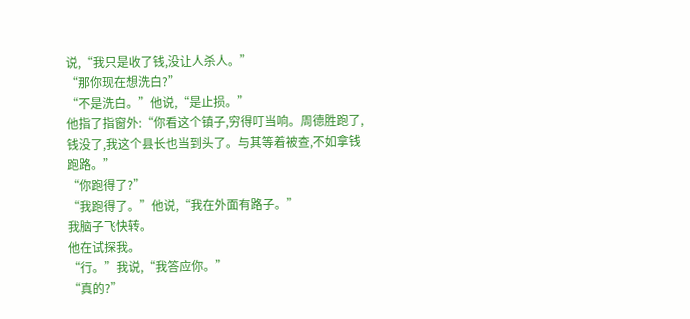说,“我只是收了钱,没让人杀人。”
“那你现在想洗白?”
“不是洗白。”他说,“是止损。”
他指了指窗外:“你看这个镇子,穷得叮当响。周德胜跑了,钱没了,我这个县长也当到头了。与其等着被查,不如拿钱跑路。”
“你跑得了?”
“我跑得了。”他说,“我在外面有路子。”
我脑子飞快转。
他在试探我。
“行。”我说,“我答应你。”
“真的?”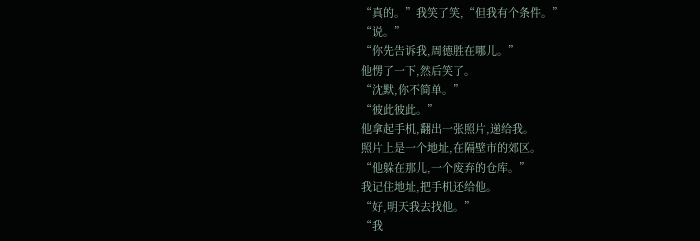“真的。”我笑了笑,“但我有个条件。”
“说。”
“你先告诉我,周德胜在哪儿。”
他愣了一下,然后笑了。
“沈默,你不简单。”
“彼此彼此。”
他拿起手机,翻出一张照片,递给我。
照片上是一个地址,在隔壁市的郊区。
“他躲在那儿,一个废弃的仓库。”
我记住地址,把手机还给他。
“好,明天我去找他。”
“我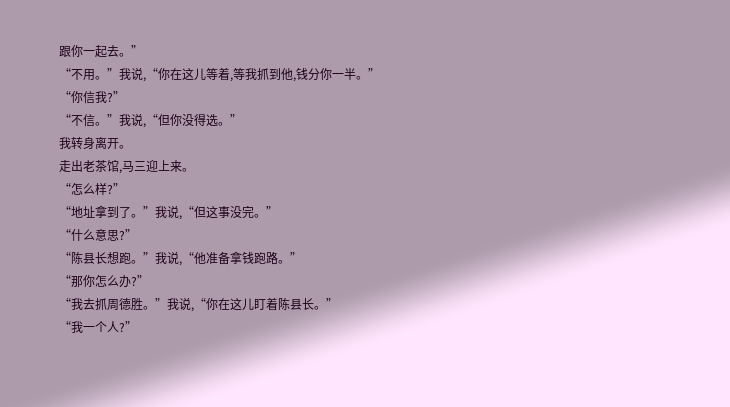跟你一起去。”
“不用。”我说,“你在这儿等着,等我抓到他,钱分你一半。”
“你信我?”
“不信。”我说,“但你没得选。”
我转身离开。
走出老茶馆,马三迎上来。
“怎么样?”
“地址拿到了。”我说,“但这事没完。”
“什么意思?”
“陈县长想跑。”我说,“他准备拿钱跑路。”
“那你怎么办?”
“我去抓周德胜。”我说,“你在这儿盯着陈县长。”
“我一个人?”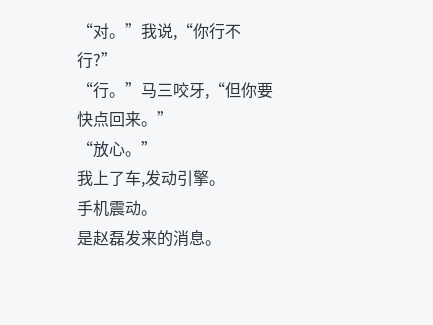“对。”我说,“你行不行?”
“行。”马三咬牙,“但你要快点回来。”
“放心。”
我上了车,发动引擎。
手机震动。
是赵磊发来的消息。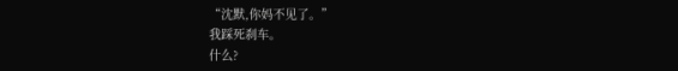“沈默,你妈不见了。”
我踩死刹车。
什么?